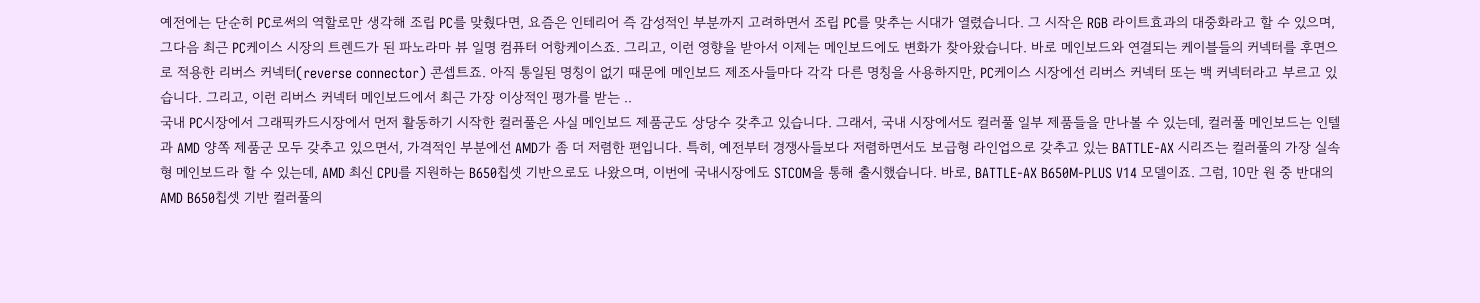예전에는 단순히 PC로써의 역할로만 생각해 조립 PC를 맞췄다면, 요즘은 인테리어 즉 감성적인 부분까지 고려하면서 조립 PC를 맞추는 시대가 열렸습니다. 그 시작은 RGB 라이트효과의 대중화라고 할 수 있으며, 그다음 최근 PC케이스 시장의 트렌드가 된 파노라마 뷰 일명 컴퓨터 어항케이스죠. 그리고, 이런 영향을 받아서 이제는 메인보드에도 변화가 찾아왔습니다. 바로 메인보드와 연결되는 케이블들의 커넥터를 후면으로 적용한 리버스 커넥터(reverse connector) 콘셉트죠. 아직 통일된 명칭이 없기 때문에 메인보드 제조사들마다 각각 다른 명칭을 사용하지만, PC케이스 시장에선 리버스 커넥터 또는 백 커넥터라고 부르고 있습니다. 그리고, 이런 리버스 커넥터 메인보드에서 최근 가장 이상적인 평가를 받는 ..
국내 PC시장에서 그래픽카드시장에서 먼저 활동하기 시작한 컬러풀은 사실 메인보드 제품군도 상당수 갖추고 있습니다. 그래서, 국내 시장에서도 컬러풀 일부 제품들을 만나볼 수 있는데, 컬러풀 메인보드는 인텔과 AMD 양쪽 제품군 모두 갖추고 있으면서, 가격적인 부분에선 AMD가 좀 더 저렴한 편입니다. 특히, 예전부터 경쟁사들보다 저렴하면서도 보급형 라인업으로 갖추고 있는 BATTLE-AX 시리즈는 컬러풀의 가장 실속형 메인보드라 할 수 있는데, AMD 최신 CPU를 지원하는 B650칩셋 기반으로도 나왔으며, 이번에 국내시장에도 STCOM을 통해 출시했습니다. 바로, BATTLE-AX B650M-PLUS V14 모델이죠. 그럼, 10만 원 중 반대의 AMD B650칩셋 기반 컬러풀의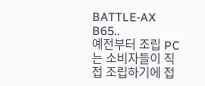BATTLE-AX B65..
예전부터 조립 PC는 소비자들이 직접 조립하기에 접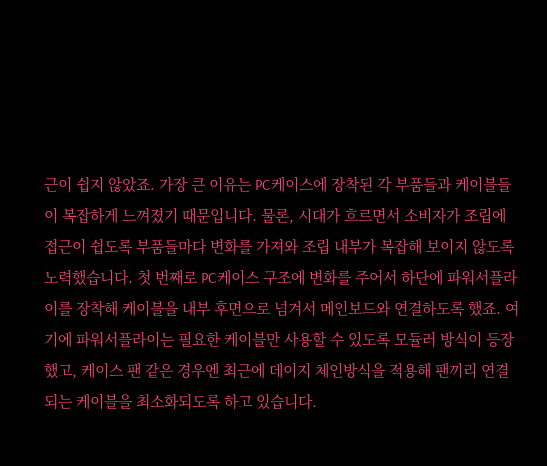근이 쉽지 않았죠. 가장 큰 이유는 PC케이스에 장착된 각 부품들과 케이블들이 복잡하게 느껴졌기 때문입니다. 물론, 시대가 흐르면서 소비자가 조립에 접근이 쉽도록 부품들마다 변화를 가져와 조립 내부가 복잡해 보이지 않도록 노력했습니다. 첫 번째로 PC케이스 구조에 변화를 주어서 하단에 파워서플라이를 장착해 케이블을 내부 후면으로 넘겨서 메인보드와 연결하도록 했죠. 여기에 파워서플라이는 필요한 케이블만 사용할 수 있도록 모듈러 방식이 등장했고, 케이스 팬 같은 경우엔 최근에 데이지 체인방식을 적용해 팬끼리 연결되는 케이블을 최소화되도록 하고 있습니다.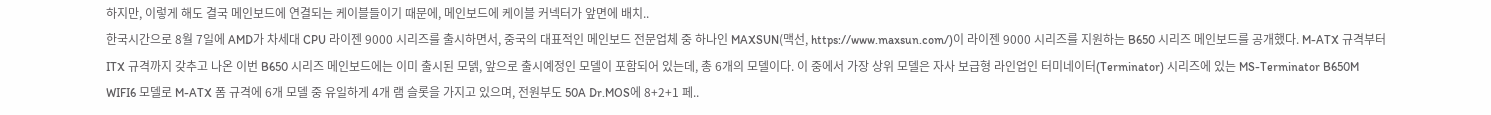하지만, 이렇게 해도 결국 메인보드에 연결되는 케이블들이기 때문에, 메인보드에 케이블 커넥터가 앞면에 배치..
한국시간으로 8월 7일에 AMD가 차세대 CPU 라이젠 9000 시리즈를 출시하면서, 중국의 대표적인 메인보드 전문업체 중 하나인 MAXSUN(맥선, https://www.maxsun.com/)이 라이젠 9000 시리즈를 지원하는 B650 시리즈 메인보드를 공개했다. M-ATX 규격부터 ITX 규격까지 갖추고 나온 이번 B650 시리즈 메인보드에는 이미 출시된 모덹, 앞으로 출시예정인 모델이 포함되어 있는데, 총 6개의 모델이다. 이 중에서 가장 상위 모델은 자사 보급형 라인업인 터미네이터(Terminator) 시리즈에 있는 MS-Terminator B650M WIFI6 모델로 M-ATX 폼 규격에 6개 모델 중 유일하게 4개 램 슬롯을 가지고 있으며, 전원부도 50A Dr.MOS에 8+2+1 페..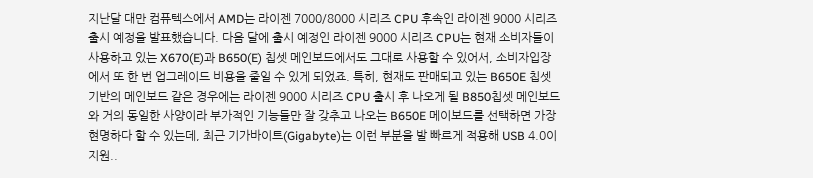지난달 대만 컴퓨텍스에서 AMD는 라이젠 7000/8000 시리즈 CPU 후속인 라이젠 9000 시리즈 출시 예정을 발표했습니다. 다음 달에 출시 예정인 라이젠 9000 시리즈 CPU는 현재 소비자들이 사용하고 있는 X670(E)과 B650(E) 칩셋 메인보드에서도 그대로 사용할 수 있어서, 소비자입장에서 또 한 번 업그레이드 비용을 줄일 수 있게 되었죠. 특히, 현재도 판매되고 있는 B650E 칩셋 기반의 메인보드 같은 경우에는 라이젠 9000 시리즈 CPU 출시 후 나오게 될 B850칩셋 메인보드와 거의 동일한 사양이라 부가적인 기능들만 잘 갖추고 나오는 B650E 메이보드를 선택하면 가장 현명하다 할 수 있는데, 최근 기가바이트(Gigabyte)는 이런 부분을 발 빠르게 적용해 USB 4.0이 지원..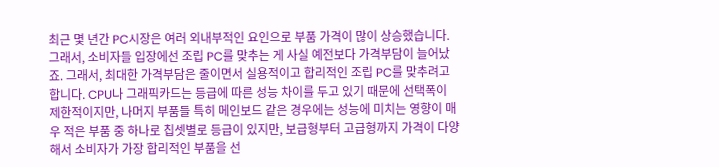최근 몇 년간 PC시장은 여러 외내부적인 요인으로 부품 가격이 많이 상승했습니다. 그래서, 소비자들 입장에선 조립 PC를 맞추는 게 사실 예전보다 가격부담이 늘어났죠. 그래서, 최대한 가격부담은 줄이면서 실용적이고 합리적인 조립 PC를 맞추려고 합니다. CPU나 그래픽카드는 등급에 따른 성능 차이를 두고 있기 때문에 선택폭이 제한적이지만, 나머지 부품들 특히 메인보드 같은 경우에는 성능에 미치는 영향이 매우 적은 부품 중 하나로 칩셋별로 등급이 있지만, 보급형부터 고급형까지 가격이 다양해서 소비자가 가장 합리적인 부품을 선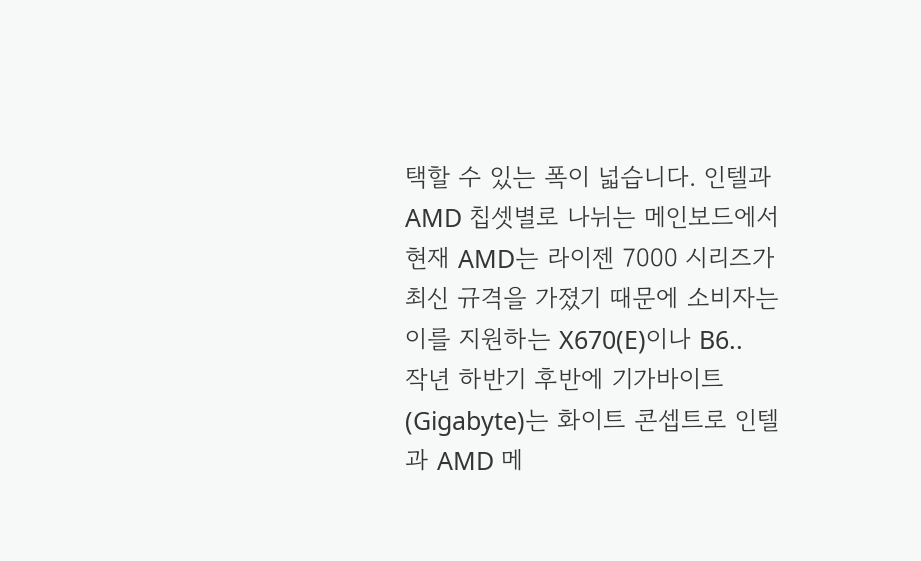택할 수 있는 폭이 넓습니다. 인텔과 AMD 칩셋별로 나뉘는 메인보드에서 현재 AMD는 라이젠 7000 시리즈가 최신 규격을 가졌기 때문에 소비자는 이를 지원하는 X670(E)이나 B6..
작년 하반기 후반에 기가바이트(Gigabyte)는 화이트 콘셉트로 인텔과 AMD 메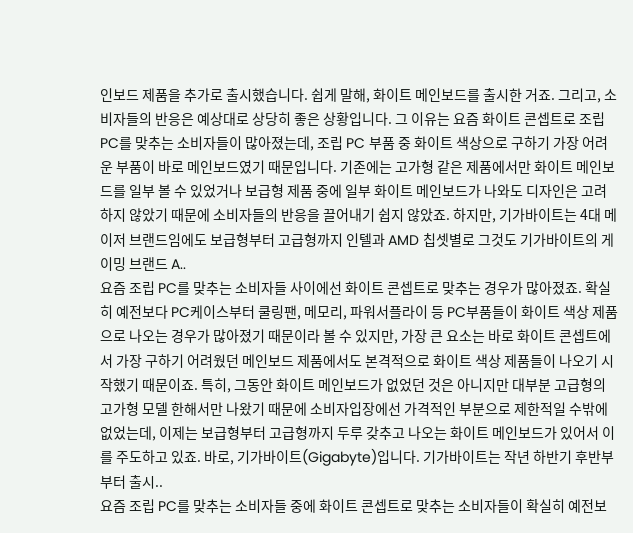인보드 제품을 추가로 출시했습니다. 쉽게 말해, 화이트 메인보드를 출시한 거죠. 그리고, 소비자들의 반응은 예상대로 상당히 좋은 상황입니다. 그 이유는 요즘 화이트 콘셉트로 조립 PC를 맞추는 소비자들이 많아졌는데, 조립 PC 부품 중 화이트 색상으로 구하기 가장 어려운 부품이 바로 메인보드였기 때문입니다. 기존에는 고가형 같은 제품에서만 화이트 메인보드를 일부 볼 수 있었거나 보급형 제품 중에 일부 화이트 메인보드가 나와도 디자인은 고려하지 않았기 때문에 소비자들의 반응을 끌어내기 쉽지 않았죠. 하지만, 기가바이트는 4대 메이저 브랜드임에도 보급형부터 고급형까지 인텔과 AMD 칩셋별로 그것도 기가바이트의 게이밍 브랜드 A..
요즘 조립 PC를 맞추는 소비자들 사이에선 화이트 콘셉트로 맞추는 경우가 많아졌죠. 확실히 예전보다 PC케이스부터 쿨링팬, 메모리, 파워서플라이 등 PC부품들이 화이트 색상 제품으로 나오는 경우가 많아졌기 때문이라 볼 수 있지만, 가장 큰 요소는 바로 화이트 콘셉트에서 가장 구하기 어려웠던 메인보드 제품에서도 본격적으로 화이트 색상 제품들이 나오기 시작했기 때문이죠. 특히, 그동안 화이트 메인보드가 없었던 것은 아니지만 대부분 고급형의 고가형 모델 한해서만 나왔기 때문에 소비자입장에선 가격적인 부분으로 제한적일 수밖에 없었는데, 이제는 보급형부터 고급형까지 두루 갖추고 나오는 화이트 메인보드가 있어서 이를 주도하고 있죠. 바로, 기가바이트(Gigabyte)입니다. 기가바이트는 작년 하반기 후반부부터 출시..
요즘 조립 PC를 맞추는 소비자들 중에 화이트 콘셉트로 맞추는 소비자들이 확실히 예전보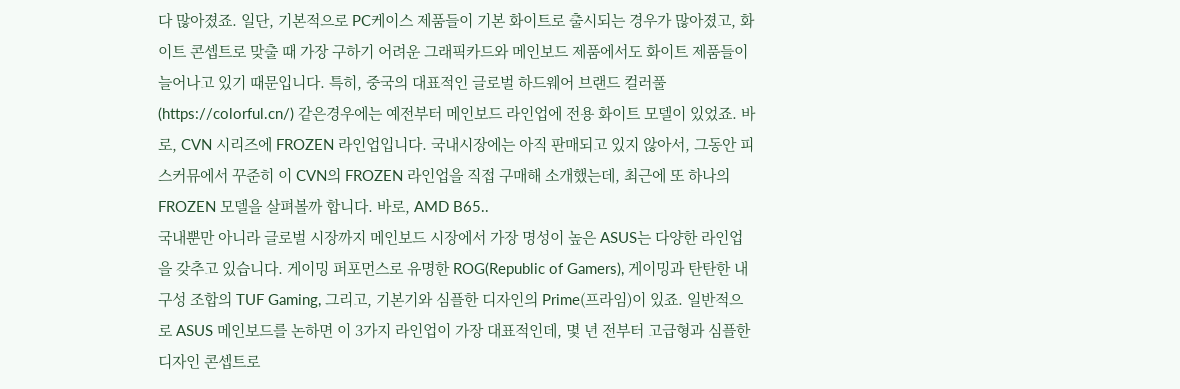다 많아졌죠. 일단, 기본적으로 PC케이스 제품들이 기본 화이트로 출시되는 경우가 많아졌고, 화이트 콘셉트로 맞출 때 가장 구하기 어려운 그래픽카드와 메인보드 제품에서도 화이트 제품들이 늘어나고 있기 때문입니다. 특히, 중국의 대표적인 글로벌 하드웨어 브랜드 컬러풀(https://colorful.cn/) 같은경우에는 예전부터 메인보드 라인업에 전용 화이트 모델이 있었죠. 바로, CVN 시리즈에 FROZEN 라인업입니다. 국내시장에는 아직 판매되고 있지 않아서, 그동안 피스커뮤에서 꾸준히 이 CVN의 FROZEN 라인업을 직접 구매해 소개했는데, 최근에 또 하나의 FROZEN 모델을 살펴볼까 합니다. 바로, AMD B65..
국내뿐만 아니라 글로벌 시장까지 메인보드 시장에서 가장 명성이 높은 ASUS는 다양한 라인업을 갖추고 있습니다. 게이밍 퍼포먼스로 유명한 ROG(Republic of Gamers), 게이밍과 탄탄한 내구성 조합의 TUF Gaming, 그리고, 기본기와 심플한 디자인의 Prime(프라임)이 있죠. 일반적으로 ASUS 메인보드를 논하면 이 3가지 라인업이 가장 대표적인데, 몇 년 전부터 고급형과 심플한 디자인 콘셉트로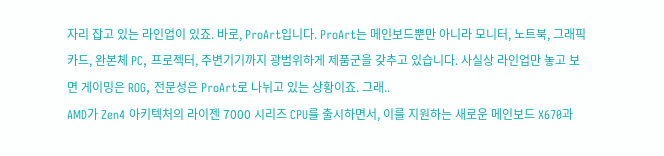자리 잡고 있는 라인업이 있죠. 바로, ProArt입니다. ProArt는 메인보드뿐만 아니라 모니터, 노트북, 그래픽카드, 완본체 PC, 프로젝터, 주변기기까지 광범위하게 제품군을 갖추고 있습니다. 사실상 라인업만 놓고 보면 게이밍은 ROG, 전문성은 ProArt로 나뉘고 있는 상황이죠. 그래..
AMD가 Zen4 아키텍처의 라이젠 7000 시리즈 CPU를 출시하면서, 이를 지원하는 새로운 메인보드 X670과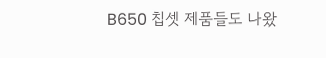B650 칩셋 제품들도 나왔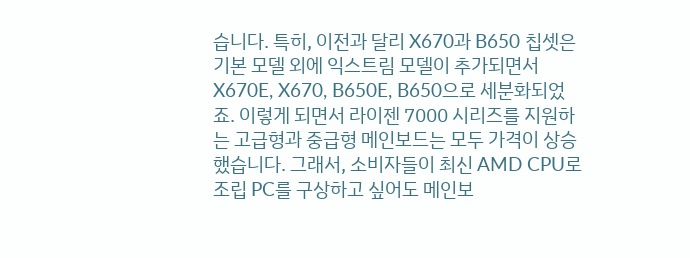습니다. 특히, 이전과 달리 X670과 B650 칩셋은 기본 모델 외에 익스트림 모델이 추가되면서 X670E, X670, B650E, B650으로 세분화되었죠. 이렇게 되면서 라이젠 7000 시리즈를 지원하는 고급형과 중급형 메인보드는 모두 가격이 상승했습니다. 그래서, 소비자들이 최신 AMD CPU로 조립 PC를 구상하고 싶어도 메인보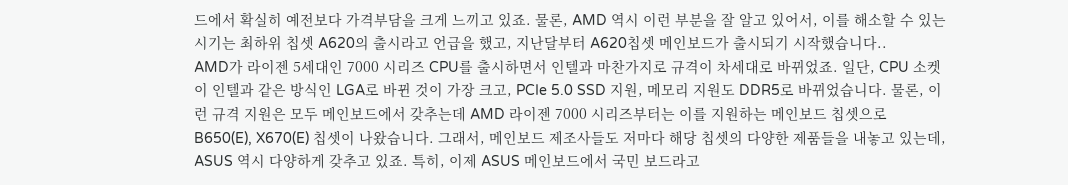드에서 확실히 예전보다 가격부담을 크게 느끼고 있죠. 물론, AMD 역시 이런 부분을 잘 알고 있어서, 이를 해소할 수 있는 시기는 최하위 칩셋 A620의 출시라고 언급을 했고, 지난달부터 A620칩셋 메인보드가 출시되기 시작했습니다..
AMD가 라이젠 5세대인 7000 시리즈 CPU를 출시하면서 인텔과 마찬가지로 규격이 차세대로 바뀌었죠. 일단, CPU 소켓이 인텔과 같은 방식인 LGA로 바뀐 것이 가장 크고, PCIe 5.0 SSD 지원, 메모리 지원도 DDR5로 바뀌었습니다. 물론, 이런 규격 지원은 모두 메인보드에서 갖추는데 AMD 라이젠 7000 시리즈부터는 이를 지원하는 메인보드 칩셋으로 B650(E), X670(E) 칩셋이 나왔습니다. 그래서, 메인보드 제조사들도 저마다 해당 칩셋의 다양한 제품들을 내놓고 있는데, ASUS 역시 다양하게 갖추고 있죠. 특히, 이제 ASUS 메인보드에서 국민 보드라고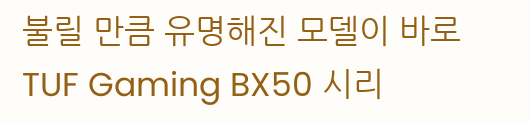불릴 만큼 유명해진 모델이 바로 TUF Gaming BX50 시리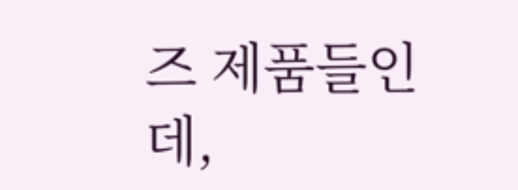즈 제품들인데,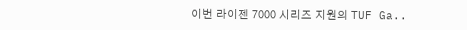이번 라이젠 7000 시리즈 지원의 TUF Ga..